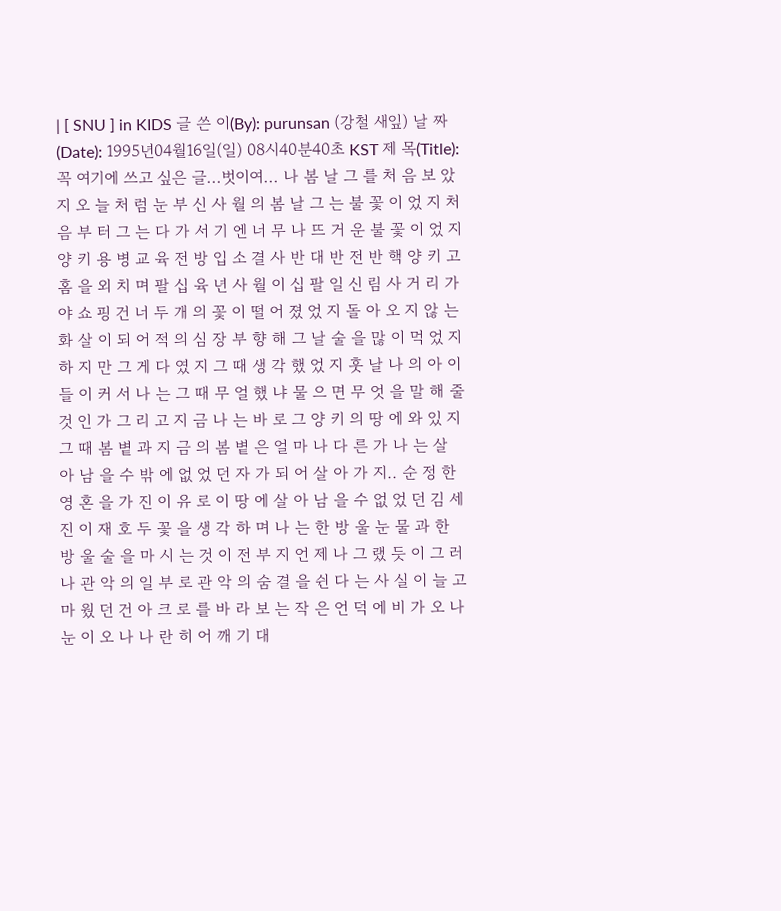| [ SNU ] in KIDS 글 쓴 이(By): purunsan (강철 새잎) 날 짜 (Date): 1995년04월16일(일) 08시40분40초 KST 제 목(Title): 꼭 여기에 쓰고 싶은 글...벗이여... 나 봄 날 그 를 처 음 보 았 지 오 늘 처 럼 눈 부 신 사 월 의 봄 날 그 는 불 꽃 이 었 지 처 음 부 터 그 는 다 가 서 기 엔 너 무 나 뜨 거 운 불 꽃 이 었 지 양 키 용 병 교 육 전 방 입 소 결 사 반 대 반 전 반 핵 양 키 고 홈 을 외 치 며 팔 십 육 년 사 월 이 십 팔 일 신 림 사 거 리 가 야 쇼 핑 건 너 두 개 의 꽃 이 떨 어 졌 었 지 돌 아 오 지 않 는 화 살 이 되 어 적 의 심 장 부 향 해 그 날 술 을 많 이 먹 었 지 하 지 만 그 게 다 였 지 그 때 생 각 했 었 지 훗 날 나 의 아 이 들 이 커 서 나 는 그 때 무 얼 했 냐 물 으 면 무 엇 을 말 해 줄 것 인 가 그 리 고 지 금 나 는 바 로 그 양 키 의 땅 에 와 있 지 그 때 봄 볕 과 지 금 의 봄 볕 은 얼 마 나 다 른 가 나 는 살 아 남 을 수 밖 에 없 었 던 자 가 되 어 살 아 가 지.. 순 정 한 영 혼 을 가 진 이 유 로 이 땅 에 살 아 남 을 수 없 었 던 김 세 진 이 재 호 두 꽃 을 생 각 하 며 나 는 한 방 울 눈 물 과 한 방 울 술 을 마 시 는 것 이 전 부 지 언 제 나 그 랬 듯 이 그 러 나 관 악 의 일 부 로 관 악 의 숨 결 을 쉰 다 는 사 실 이 늘 고 마 웠 던 건 아 크 로 를 바 라 보 는 작 은 언 덕 에 비 가 오 나 눈 이 오 나 나 란 히 어 깨 기 대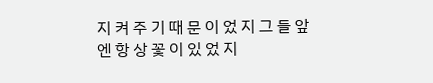지 켜 주 기 때 문 이 었 지 그 들 앞 엔 항 상 꽃 이 있 었 지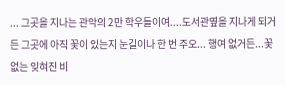... 그곳을 지나는 관악의 2만 학우들이여....도서관옆을 지나게 되거든 그곳에 아직 꽃이 있는지 눈길이나 한 번 주오... 행여 없거든...꽃 없는 잊혀진 비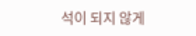석이 되지 않게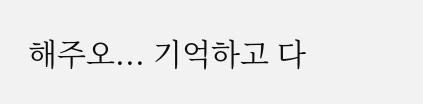해주오... 기억하고 다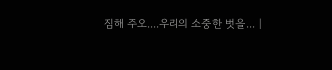짐해 주오....우리의 소중한 벗을... |